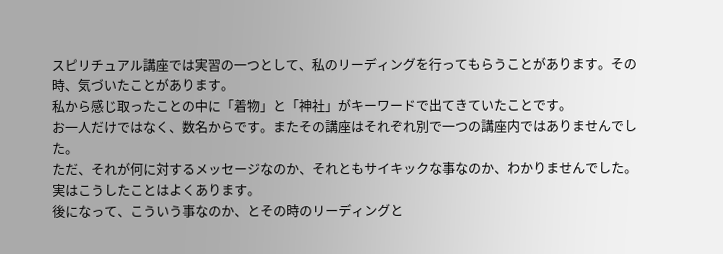スピリチュアル講座では実習の一つとして、私のリーディングを行ってもらうことがあります。その時、気づいたことがあります。
私から感じ取ったことの中に「着物」と「神社」がキーワードで出てきていたことです。
お一人だけではなく、数名からです。またその講座はそれぞれ別で一つの講座内ではありませんでした。
ただ、それが何に対するメッセージなのか、それともサイキックな事なのか、わかりませんでした。
実はこうしたことはよくあります。
後になって、こういう事なのか、とその時のリーディングと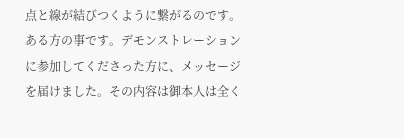点と線が結びつくように繋がるのです。
ある方の事です。デモンストレーションに参加してくださった方に、メッセージを届けました。その内容は御本人は全く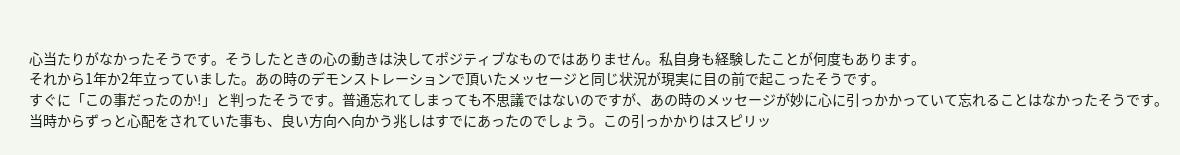心当たりがなかったそうです。そうしたときの心の動きは決してポジティブなものではありません。私自身も経験したことが何度もあります。
それから1年か2年立っていました。あの時のデモンストレーションで頂いたメッセージと同じ状況が現実に目の前で起こったそうです。
すぐに「この事だったのか!」と判ったそうです。普通忘れてしまっても不思議ではないのですが、あの時のメッセージが妙に心に引っかかっていて忘れることはなかったそうです。
当時からずっと心配をされていた事も、良い方向へ向かう兆しはすでにあったのでしょう。この引っかかりはスピリッ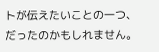トが伝えたいことの一つ、だったのかもしれません。